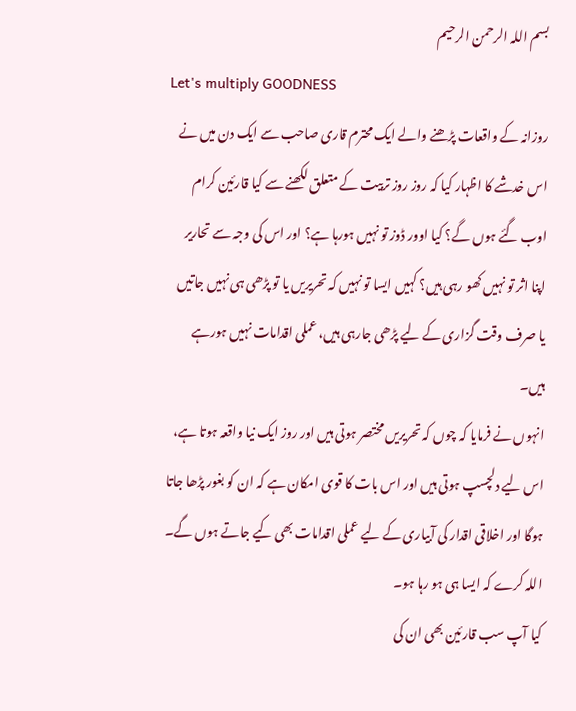بسم اللہ الرحمن الرحیم
Let's multiply GOODNESS
روزانہ کے واقعات پڑھنے والے ایک محترم قاری صاحب سے ایک دن میں نے اس خدشے کا اظہار کیا کہ روز روز تربیت کے متعلق لکھنے سے کیا قارئین کرام اوب گئے ہوں گے؟ کیا اوور ڈوز تو نہیں ہورہا ہے؟ اور اس کی وجہ سے تحاریر اپنا اثر تو نہیں کھو رہی ہیں؟ کہیں ایسا تو نہیں کہ تحریریں یا تو پڑھی ہی نہیں جاتیں یا صرف وقت گزاری کے لیے پڑھی جارہی ہیں، عملی اقدامات نہیں ہورہے ہیں۔
انہوں نے فرمایا کہ چوں کہ تحریریں مختصر ہوتی ہیں اور روز ایک نیا واقعہ ہوتا ہے، اس لیے دلچسپ ہوتی ہیں اور اس بات کا قوی امکان ہے کہ ان کو بغور پڑھا جاتا ہوگا اور اخلاقی اقدار کی آبیاری کے لیے عملی اقدامات بھی کیے جاتے ہوں گے۔
اللہ کرے کہ ایسا ہی ہو رہا ہو۔
کیا آپ سب قارئین بھی ان کی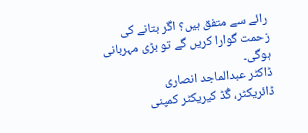رائے سے متفق ہیں؟ اگر بتانے کی زحمت گوارا کریں گے تو بڑی مہربانی ہوگی۔
ڈاکٹر عبدالماجد انصاری
ڈائریکٹر، گُڈ کیریکٹر کمپنی